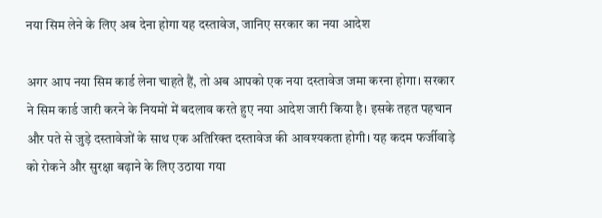नया सिम लेने के लिए अब देना होगा यह दस्तावेज, जानिए सरकार का नया आदेश

अगर आप नया सिम कार्ड लेना चाहते हैं, तो अब आपको एक नया दस्तावेज जमा करना होगा। सरकार ने सिम कार्ड जारी करने के नियमों में बदलाव करते हुए नया आदेश जारी किया है। इसके तहत पहचान और पते से जुड़े दस्तावेजों के साथ एक अतिरिक्त दस्तावेज की आवश्यकता होगी। यह कदम फर्जीवाड़े को रोकने और सुरक्षा बढ़ाने के लिए उठाया गया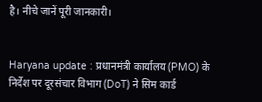है। नीचे जानें पूरी जानकारी।


Haryana update : प्रधानमंत्री कार्यालय (PMO) के निर्देश पर दूरसंचार विभाग (DoT) ने सिम कार्ड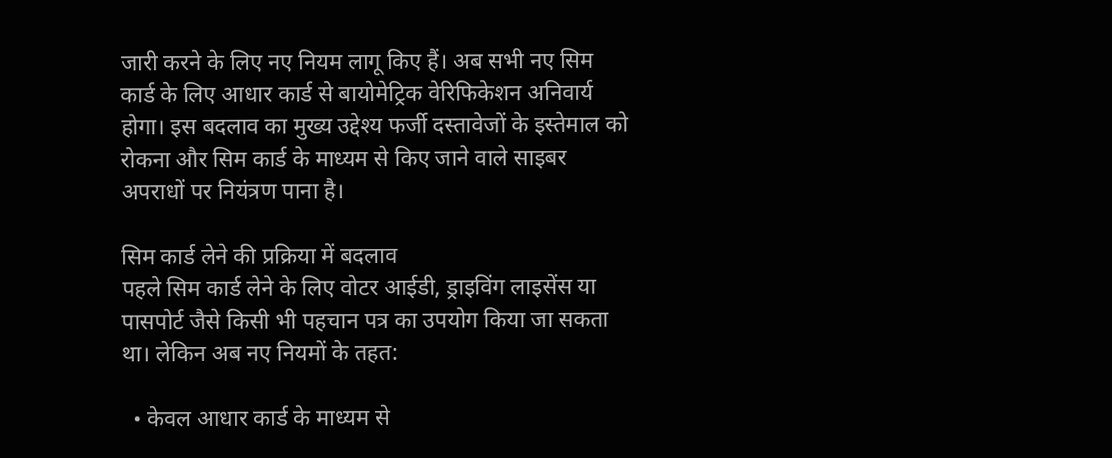जारी करने के लिए नए नियम लागू किए हैं। अब सभी नए सिम कार्ड के लिए आधार कार्ड से बायोमेट्रिक वेरिफिकेशन अनिवार्य होगा। इस बदलाव का मुख्य उद्देश्य फर्जी दस्तावेजों के इस्तेमाल को रोकना और सिम कार्ड के माध्यम से किए जाने वाले साइबर अपराधों पर नियंत्रण पाना है।

सिम कार्ड लेने की प्रक्रिया में बदलाव
पहले सिम कार्ड लेने के लिए वोटर आईडी, ड्राइविंग लाइसेंस या पासपोर्ट जैसे किसी भी पहचान पत्र का उपयोग किया जा सकता था। लेकिन अब नए नियमों के तहत:

  • केवल आधार कार्ड के माध्यम से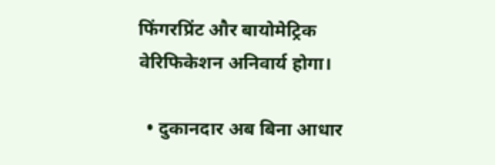फिंगरप्रिंट और बायोमेट्रिक वेरिफिकेशन अनिवार्य होगा।

  • दुकानदार अब बिना आधार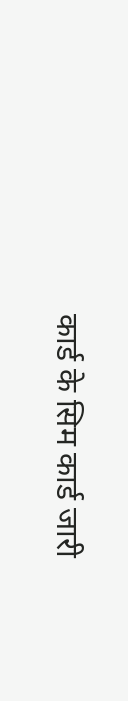कार्ड के सिम कार्ड जारी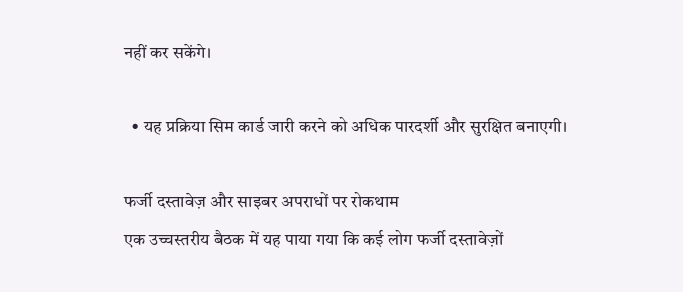नहीं कर सकेंगे।

  • यह प्रक्रिया सिम कार्ड जारी करने को अधिक पारदर्शी और सुरक्षित बनाएगी।

फर्जी दस्तावेज़ और साइबर अपराधों पर रोकथाम
एक उच्चस्तरीय बैठक में यह पाया गया कि कई लोग फर्जी दस्तावेज़ों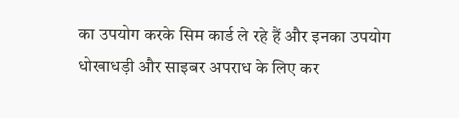का उपयोग करके सिम कार्ड ले रहे हैं और इनका उपयोग धोखाधड़ी और साइबर अपराध के लिए कर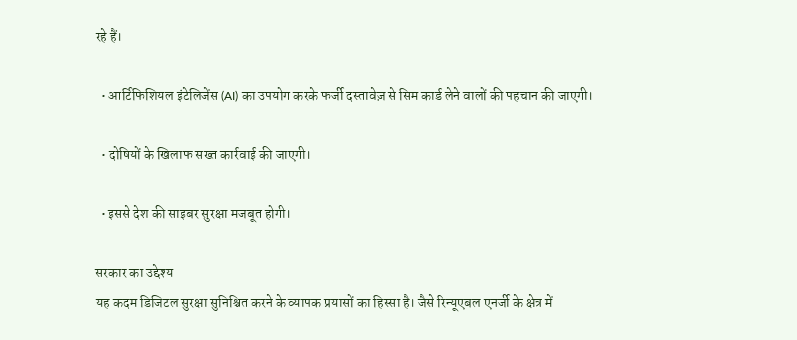रहे हैं।

  • आर्टिफिशियल इंटेलिजेंस (AI) का उपयोग करके फर्जी दस्तावेज़ से सिम कार्ड लेने वालों की पहचान की जाएगी।

  • दोषियों के खिलाफ सख्त कार्रवाई की जाएगी।

  • इससे देश की साइबर सुरक्षा मजबूत होगी।

सरकार का उद्देश्य
यह कदम डिजिटल सुरक्षा सुनिश्चित करने के व्यापक प्रयासों का हिस्सा है। जैसे रिन्यूएबल एनर्जी के क्षेत्र में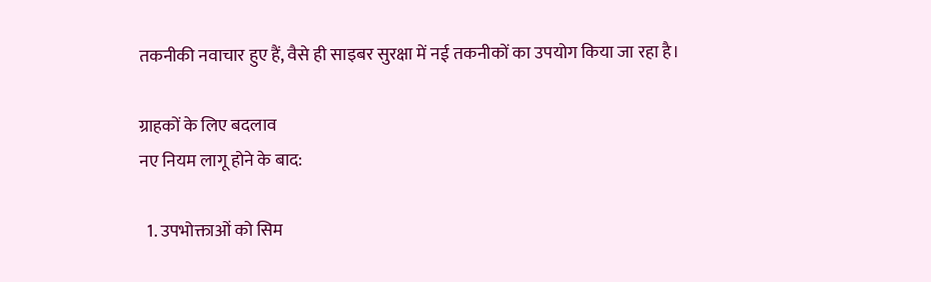तकनीकी नवाचार हुए हैं, वैसे ही साइबर सुरक्षा में नई तकनीकों का उपयोग किया जा रहा है।

ग्राहकों के लिए बदलाव
नए नियम लागू होने के बाद:

  1. उपभोक्ताओं को सिम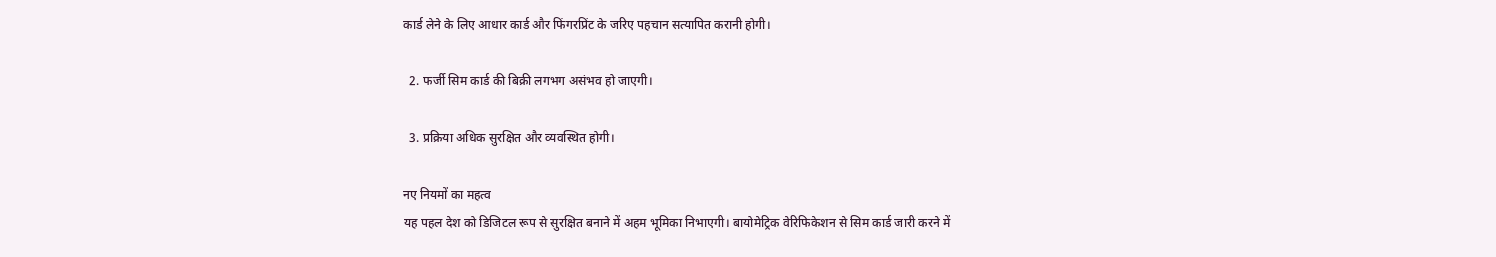कार्ड लेने के लिए आधार कार्ड और फिंगरप्रिंट के जरिए पहचान सत्यापित करानी होगी।

  2. फर्जी सिम कार्ड की बिक्री लगभग असंभव हो जाएगी।

  3. प्रक्रिया अधिक सुरक्षित और व्यवस्थित होगी।

नए नियमों का महत्व
यह पहल देश को डिजिटल रूप से सुरक्षित बनाने में अहम भूमिका निभाएगी। बायोमेट्रिक वेरिफिकेशन से सिम कार्ड जारी करने में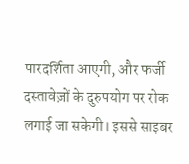पारदर्शिता आएगी, और फर्जी दस्तावेज़ों के दुरुपयोग पर रोक लगाई जा सकेगी। इससे साइबर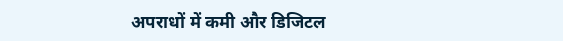अपराधों में कमी और डिजिटल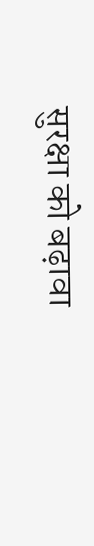सुरक्षा को बढ़ावा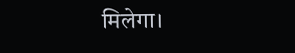मिलेगा।